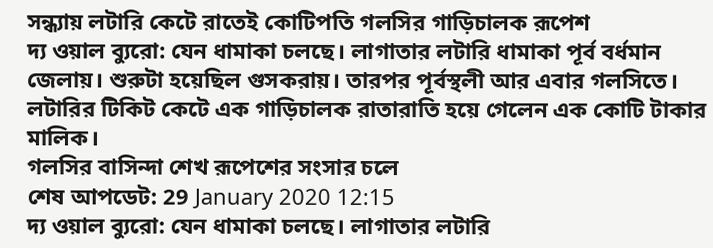সন্ধ্যায় লটারি কেটে রাতেই কোটিপতি গলসির গাড়িচালক রূপেশ
দ্য ওয়াল ব্যুরো: যেন ধামাকা চলছে। লাগাতার লটারি ধামাকা পূর্ব বর্ধমান জেলায়। শুরুটা হয়েছিল গুসকরায়। তারপর পূর্বস্থলী আর এবার গলসিতে। লটারির টিকিট কেটে এক গাড়িচালক রাতারাতি হয়ে গেলেন এক কোটি টাকার মালিক।
গলসির বাসিন্দা শেখ রূপেশের সংসার চলে
শেষ আপডেট: 29 January 2020 12:15
দ্য ওয়াল ব্যুরো: যেন ধামাকা চলছে। লাগাতার লটারি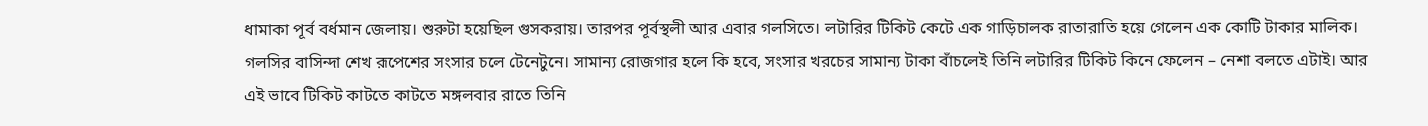ধামাকা পূর্ব বর্ধমান জেলায়। শুরুটা হয়েছিল গুসকরায়। তারপর পূর্বস্থলী আর এবার গলসিতে। লটারির টিকিট কেটে এক গাড়িচালক রাতারাতি হয়ে গেলেন এক কোটি টাকার মালিক।
গলসির বাসিন্দা শেখ রূপেশের সংসার চলে টেনেটুনে। সামান্য রোজগার হলে কি হবে, সংসার খরচের সামান্য টাকা বাঁচলেই তিনি লটারির টিকিট কিনে ফেলেন – নেশা বলতে এটাই। আর এই ভাবে টিকিট কাটতে কাটতে মঙ্গলবার রাতে তিনি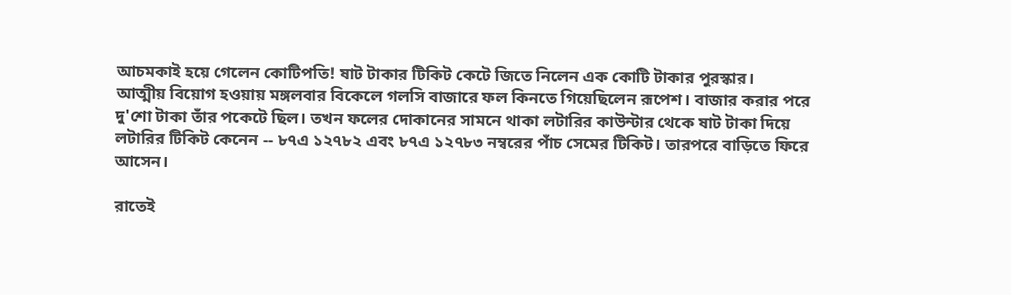আচমকাই হয়ে গেলেন কোটিপতি! ষাট টাকার টিকিট কেটে জিতে নিলেন এক কোটি টাকার পুরস্কার।
আত্মীয় বিয়োগ হওয়ায় মঙ্গলবার বিকেলে গলসি বাজারে ফল কিনতে গিয়েছিলেন রূপেশ। বাজার করার পরে দু'শো টাকা তাঁর পকেটে ছিল। তখন ফলের দোকানের সামনে থাকা লটারির কাউন্টার থেকে ষাট টাকা দিয়ে লটারির টিকিট কেনেন -- ৮৭এ ১২৭৮২ এবং ৮৭এ ১২৭৮৩ নম্বরের পাঁচ সেমের টিকিট। তারপরে বাড়িতে ফিরে আসেন।

রাতেই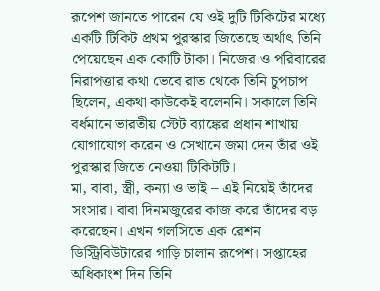রূপেশ জানতে পারেন যে ওই দুটি টিকিটের মধ্যে একটি টিকিট প্রথম পুরস্কার জিতেছে অর্থাৎ তিনি পেয়েছেন এক কোটি টাকা। নিজের ও পরিবারের নিরাপত্তার কথা ভেবে রাত থেকে তিনি চুপচাপ ছিলেন, একথা কাউকেই বলেননি। সকালে তিনি বর্ধমানে ভারতীয় স্টেট ব্যাঙ্কের প্রধান শাখায় যোগাযোগ করেন ও সেখানে জমা দেন তাঁর ওই পুরস্কার জিতে নেওয়া টিকিটটি।
মা, বাবা, স্ত্রী, কন্যা ও ভাই – এই নিয়েই তাঁদের সংসার। বাবা দিনমজুরের কাজ করে তাঁদের বড় করেছেন। এখন গলসিতে এক রেশন ডিস্ট্রিবিউটারের গাড়ি চালান রূপেশ। সপ্তাহের অধিকাংশ দিন তিনি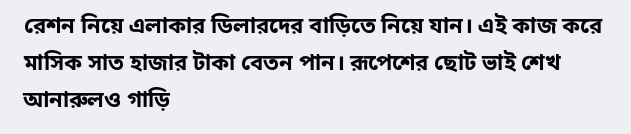রেশন নিয়ে এলাকার ডিলারদের বাড়িতে নিয়ে যান। এই কাজ করে মাসিক সাত হাজার টাকা বেতন পান। রূপেশের ছোট ভাই শেখ আনারুলও গাড়ি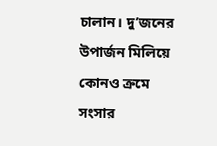চালান। দু’জনের উপার্জন মিলিয়ে কোনও ক্রমে সংসার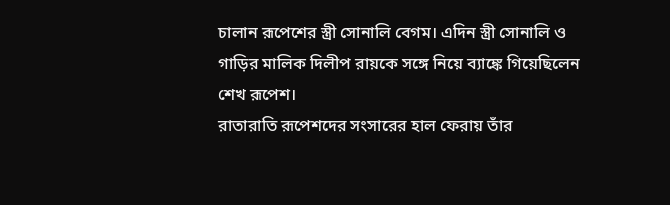চালান রূপেশের স্ত্রী সোনালি বেগম। এদিন স্ত্রী সোনালি ও গাড়ির মালিক দিলীপ রায়কে সঙ্গে নিয়ে ব্যাঙ্কে গিয়েছিলেন শেখ রূপেশ।
রাতারাতি রূপেশদের সংসারের হাল ফেরায় তাঁর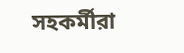সহকর্মীরা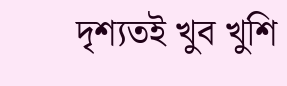দৃশ্যতই খুব খুশি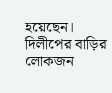হয়েছেন। দিলীপের বাড়ির লোকজন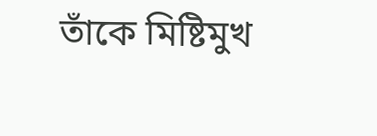তাঁকে মিষ্টিমুখ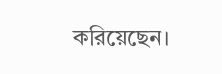করিয়েছেন।